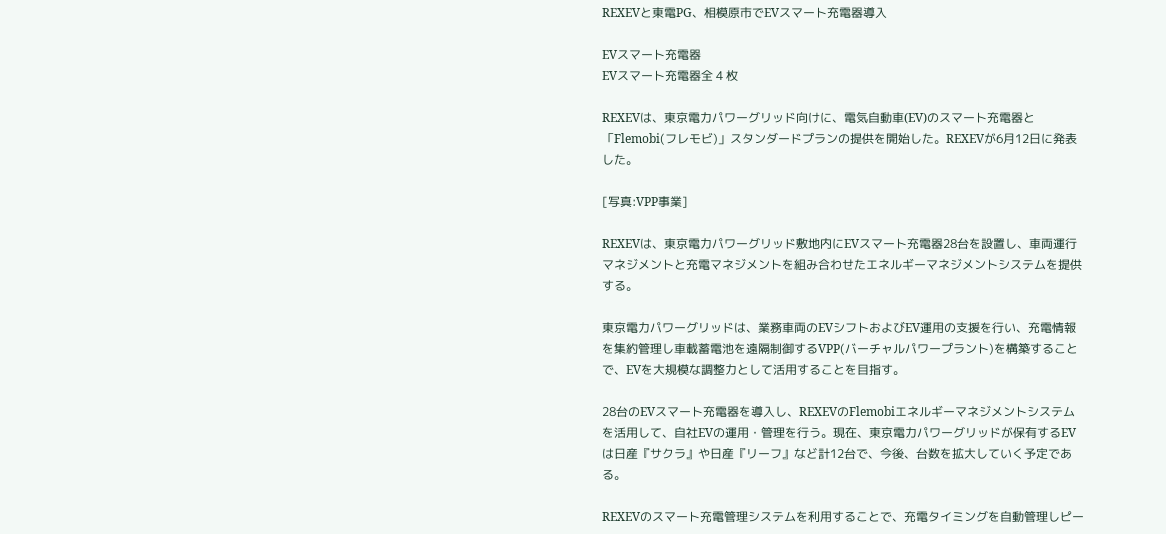REXEVと東電PG、相模原市でEVスマート充電器導入

EVスマート充電器
EVスマート充電器全 4 枚

REXEVは、東京電力パワーグリッド向けに、電気自動車(EV)のスマート充電器と「Flemobi(フレモビ)」スタンダードプランの提供を開始した。REXEVが6月12日に発表した。

[写真:VPP事業]

REXEVは、東京電力パワーグリッド敷地内にEVスマート充電器28台を設置し、車両運行マネジメントと充電マネジメントを組み合わせたエネルギーマネジメントシステムを提供する。

東京電力パワーグリッドは、業務車両のEVシフトおよびEV運用の支援を行い、充電情報を集約管理し車載蓄電池を遠隔制御するVPP(バーチャルパワープラント)を構築することで、EVを大規模な調整力として活用することを目指す。

28台のEVスマート充電器を導入し、REXEVのFlemobiエネルギーマネジメントシステムを活用して、自社EVの運用・管理を行う。現在、東京電力パワーグリッドが保有するEVは日産『サクラ』や日産『リーフ』など計12台で、今後、台数を拡大していく予定である。

REXEVのスマート充電管理システムを利用することで、充電タイミングを自動管理しピー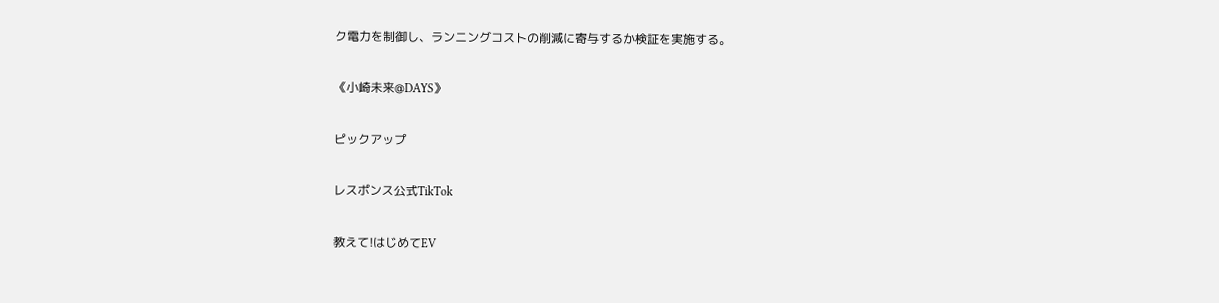ク電力を制御し、ランニングコストの削減に寄与するか検証を実施する。

《小崎未来@DAYS》

ピックアップ

レスポンス公式TikTok

教えて!はじめてEV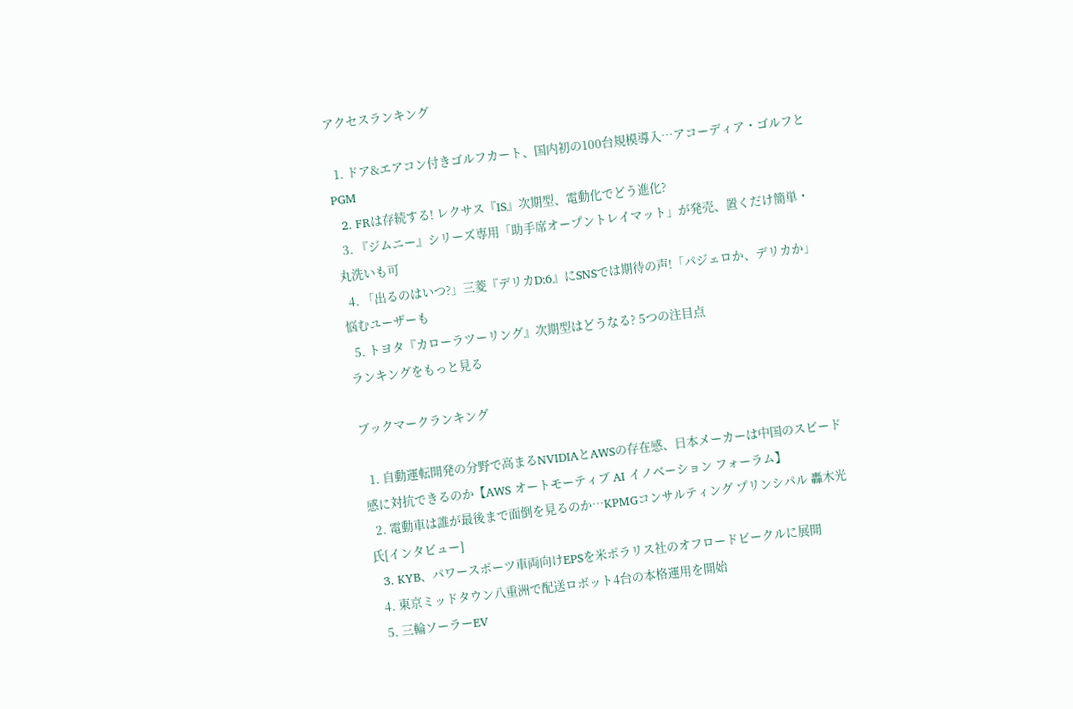アクセスランキング

  1. ドア&エアコン付きゴルフカート、国内初の100台規模導入…アコーディア・ゴルフとPGM
  2. FRは存続する! レクサス『IS』次期型、電動化でどう進化?
  3. 『ジムニー』シリーズ専用「助手席オープントレイマット」が発売、置くだけ簡単・丸洗いも可
  4. 「出るのはいつ?」三菱『デリカD:6』にSNSでは期待の声!「パジェロか、デリカか」悩むユーザーも
  5. トヨタ『カローラツーリング』次期型はどうなる? 5つの注目点
ランキングをもっと見る

ブックマークランキング

  1. 自動運転開発の分野で高まるNVIDIAとAWSの存在感、日本メーカーは中国のスピード感に対抗できるのか【AWS オートモーティブ AI イノベーション フォーラム】
  2. 電動車は誰が最後まで面倒を見るのか…KPMGコンサルティング プリンシパル 轟木光 氏[インタビュー]
  3. KYB、パワースポーツ車両向けEPSを米ポラリス社のオフロードビークルに展開
  4. 東京ミッドタウン八重洲で配送ロボット4台の本格運用を開始
  5. 三輪ソーラーEV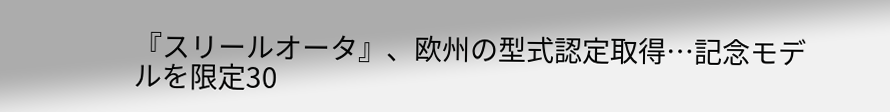『スリールオータ』、欧州の型式認定取得…記念モデルを限定30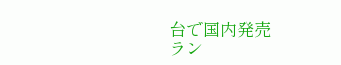台で国内発売
ラン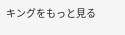キングをもっと見る